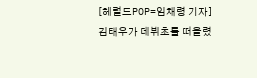[헤럴드POP=임채령 기자] 김태우가 데뷔초를 떠올렸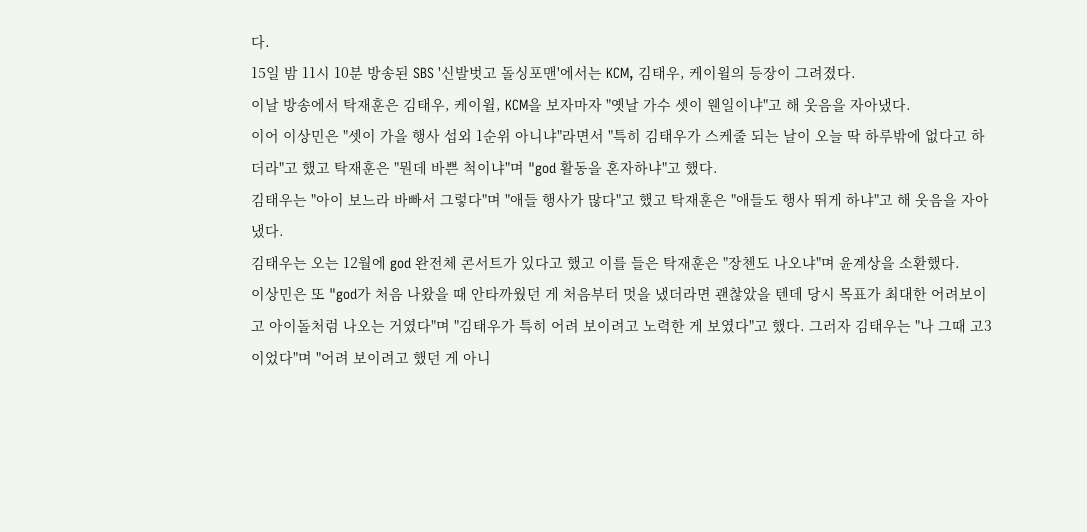다.
15일 밤 11시 10분 방송된 SBS '신발벗고 돌싱포맨'에서는 KCM, 김태우, 케이윌의 등장이 그려졌다.
이날 방송에서 탁재훈은 김태우, 케이윌, KCM을 보자마자 "옛날 가수 셋이 웬일이냐"고 해 웃음을 자아냈다.
이어 이상민은 "셋이 가을 행사 섭외 1순위 아니냐"라면서 "특히 김태우가 스케줄 되는 날이 오늘 딱 하루밖에 없다고 하더라"고 했고 탁재훈은 "뭔데 바쁜 척이냐"며 "god 활동을 혼자하냐"고 했다.
김태우는 "아이 보느라 바빠서 그렇다"며 "애들 행사가 많다"고 했고 탁재훈은 "애들도 행사 뛰게 하냐"고 해 웃음을 자아냈다.
김태우는 오는 12월에 god 완전체 콘서트가 있다고 했고 이를 들은 탁재훈은 "장첸도 나오냐"며 윤계상을 소환했다.
이상민은 또 "god가 처음 나왔을 때 안타까웠던 게 처음부터 멋을 냈더라면 괜찮았을 텐데 당시 목표가 최대한 어려보이고 아이돌처럼 나오는 거였다"며 "김태우가 특히 어려 보이려고 노력한 게 보였다"고 했다. 그러자 김태우는 "나 그때 고3이었다"며 "어려 보이려고 했던 게 아니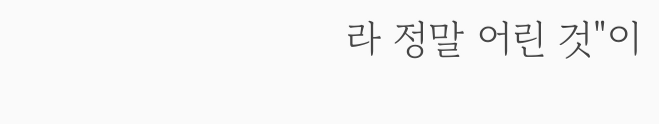라 정말 어린 것"이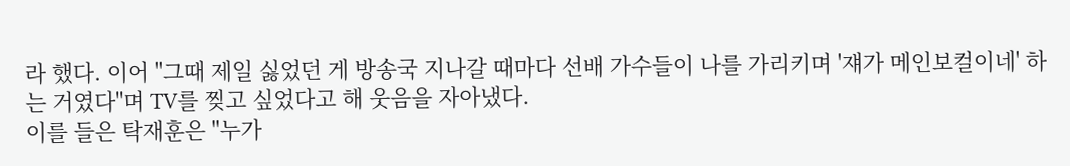라 했다. 이어 "그때 제일 싫었던 게 방송국 지나갈 때마다 선배 가수들이 나를 가리키며 '쟤가 메인보컬이네' 하는 거였다"며 TV를 찢고 싶었다고 해 웃음을 자아냈다.
이를 들은 탁재훈은 "누가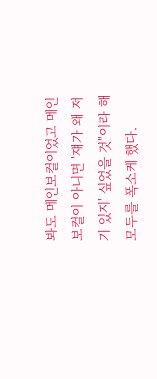봐도 메인보컬이었고 메인보컬이 아니면 '쟤가 왜 저기 있지' 싶었을 것"이라 해 모두를 폭소케 했다.